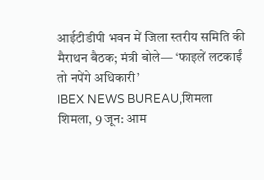आईटीडीपी भवन में जिला स्तरीय समिति की मैराथन बैठक; मंत्री बोले— ‘फाइलें लटकाईं तो नपेंगे अधिकारी’
IBEX NEWS BUREAU,शिमला
शिमला, 9 जून: आम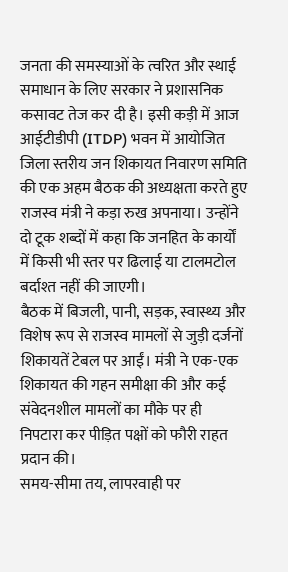जनता की समस्याओं के त्वरित और स्थाई समाधान के लिए सरकार ने प्रशासनिक कसावट तेज कर दी है। इसी कड़ी में आज आईटीडीपी (ITDP) भवन में आयोजित जिला स्तरीय जन शिकायत निवारण समिति की एक अहम बैठक की अध्यक्षता करते हुए राजस्व मंत्री ने कड़ा रुख अपनाया। उन्होंने दो टूक शब्दों में कहा कि जनहित के कार्यों में किसी भी स्तर पर ढिलाई या टालमटोल बर्दाश्त नहीं की जाएगी।
बैठक में बिजली, पानी, सड़क, स्वास्थ्य और विशेष रूप से राजस्व मामलों से जुड़ी दर्जनों शिकायतें टेबल पर आईं। मंत्री ने एक-एक शिकायत की गहन समीक्षा की और कई संवेदनशील मामलों का मौके पर ही निपटारा कर पीड़ित पक्षों को फौरी राहत प्रदान की।
समय-सीमा तय, लापरवाही पर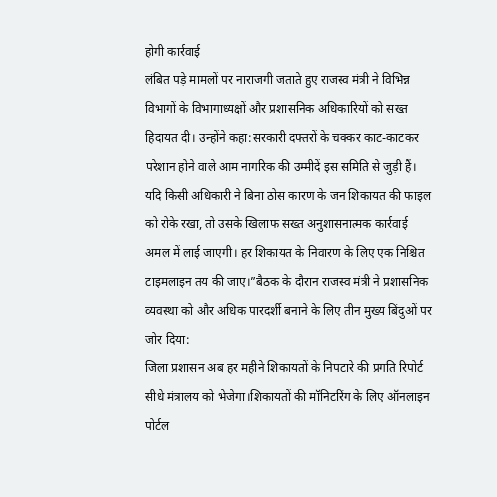होगी कार्रवाई
लंबित पड़े मामलों पर नाराजगी जताते हुए राजस्व मंत्री ने विभिन्न विभागों के विभागाध्यक्षों और प्रशासनिक अधिकारियों को सख्त हिदायत दी। उन्होंने कहा:सरकारी दफ्तरों के चक्कर काट-काटकर परेशान होने वाले आम नागरिक की उम्मीदें इस समिति से जुड़ी हैं। यदि किसी अधिकारी ने बिना ठोस कारण के जन शिकायत की फाइल को रोके रखा, तो उसके खिलाफ सख्त अनुशासनात्मक कार्रवाई अमल में लाई जाएगी। हर शिकायत के निवारण के लिए एक निश्चित टाइमलाइन तय की जाए।”बैठक के दौरान राजस्व मंत्री ने प्रशासनिक व्यवस्था को और अधिक पारदर्शी बनाने के लिए तीन मुख्य बिंदुओं पर जोर दिया:
जिला प्रशासन अब हर महीने शिकायतों के निपटारे की प्रगति रिपोर्ट सीधे मंत्रालय को भेजेगा।शिकायतों की मॉनिटरिंग के लिए ऑनलाइन पोर्टल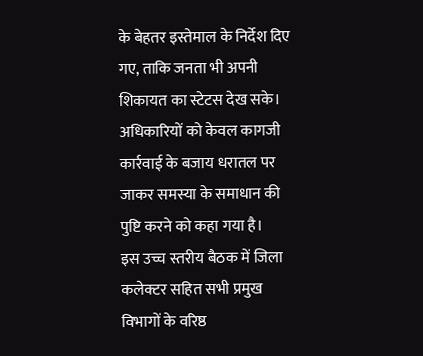के बेहतर इस्तेमाल के निर्देश दिए गए, ताकि जनता भी अपनी शिकायत का स्टेटस देख सके। अधिकारियों को केवल कागजी कार्रवाई के बजाय धरातल पर जाकर समस्या के समाधान की पुष्टि करने को कहा गया है।
इस उच्च स्तरीय बैठक में जिला कलेक्टर सहित सभी प्रमुख विभागों के वरिष्ठ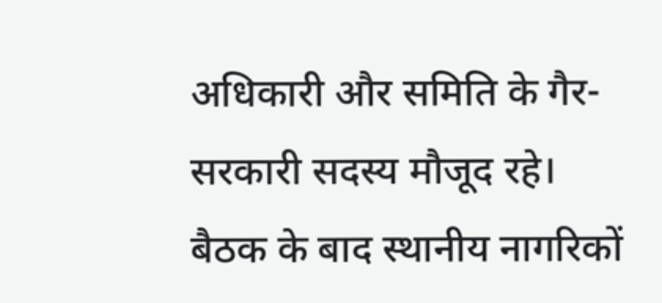अधिकारी और समिति के गैर-सरकारी सदस्य मौजूद रहे। बैठक के बाद स्थानीय नागरिकों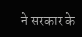ने सरकार के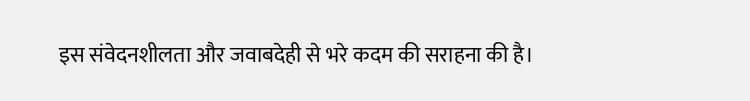इस संवेदनशीलता और जवाबदेही से भरे कदम की सराहना की है।